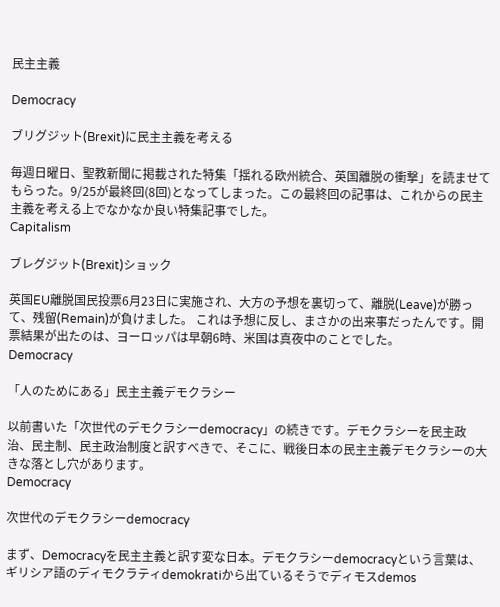民主主義

Democracy

ブリグジット(Brexit)に民主主義を考える

毎週日曜日、聖教新聞に掲載された特集「揺れる欧州統合、英国離脱の衝撃」を読ませてもらった。9/25が最終回(8回)となってしまった。この最終回の記事は、これからの民主主義を考える上でなかなか良い特集記事でした。
Capitalism

ブレグジット(Brexit)ショック

英国EU離脱国民投票6月23日に実施され、大方の予想を裏切って、離脱(Leave)が勝って、残留(Remain)が負けました。 これは予想に反し、まさかの出来事だったんです。開票結果が出たのは、ヨーロッパは早朝6時、米国は真夜中のことでした。
Democracy

「人のためにある」民主主義デモクラシー

以前書いた「次世代のデモクラシーdemocracy」の続きです。デモクラシーを民主政治、民主制、民主政治制度と訳すべきで、そこに、戦後日本の民主主義デモクラシーの大きな落とし穴があります。
Democracy

次世代のデモクラシーdemocracy

まず、Democracyを民主主義と訳す変な日本。デモクラシーdemocracyという言葉は、ギリシア語のディモクラティdemokratiから出ているそうでディモスdemos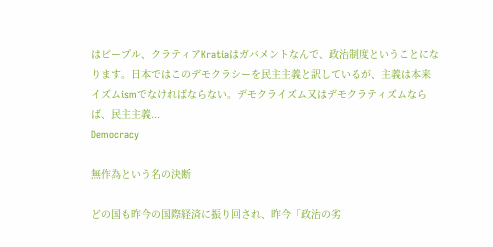はピープル、クラティアKratiaはガバメントなんで、政治制度ということになります。日本ではこのデモクラシーを民主主義と訳しているが、主義は本来イズムismでなければならない。デモクライズム又はデモクラティズムならば、民主主義...
Democracy

無作為という名の決断

どの国も昨今の国際経済に振り回され、昨今「政治の劣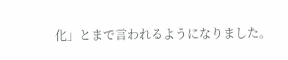化」とまで言われるようになりました。